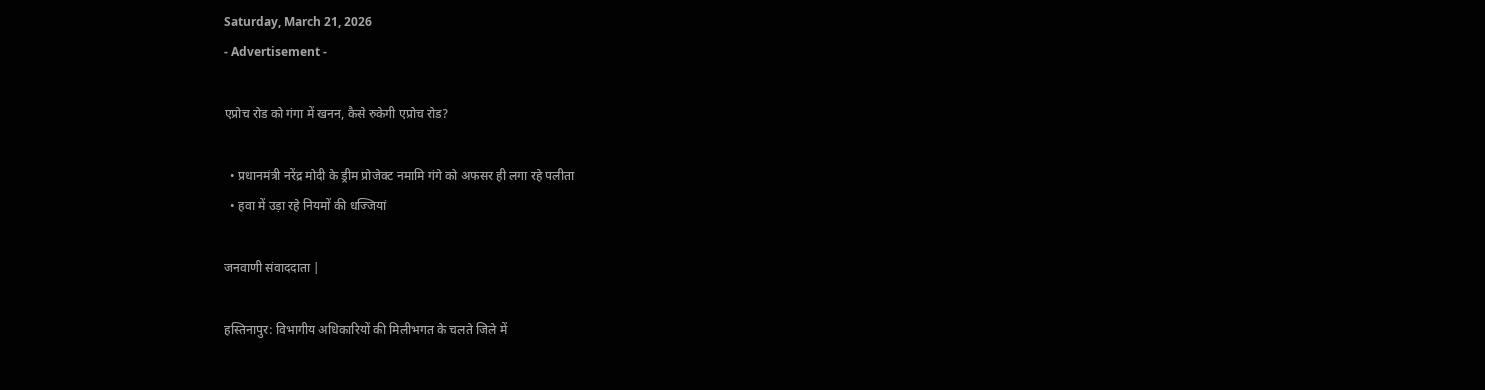Saturday, March 21, 2026
- Advertisement -

एप्रोच रोड को गंगा में खनन, कैसे रुकेगी एप्रोच रोड?

  • प्रधानमंत्री नरेंद्र मोदी के ड्रीम प्रोजेक्ट नमामि गंगे को अफसर ही लगा रहे पलीता
  • हवा में उड़ा रहे नियमों की धज्जियां

जनवाणी संवाददाता |

हस्तिनापुर: विभागीय अधिकारियों की मिलीभगत के चलते जिले में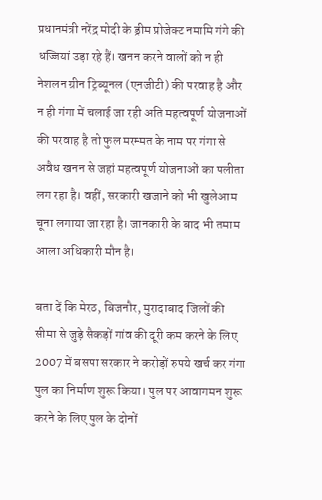प्रधानमंत्री नरेंद्र मोदी के ड्रीम प्रोजेक्ट नमामि गंगे की धज्जियां उड़ा रहे हैं। खनन करने वालों को न ही नेशलन ग्रीन ट्रिब्यूनल (एनजीटी) की परवाह है और न ही गंगा में चलाई जा रही अति महत्वपूर्ण योजनाओं की परवाह है तो फुल मरम्मत के नाम पर गंगा से अवैध खनन से जहां महत्वपूर्ण योजनाओं का पलीता लग रहा है। वहीं, सरकारी खजाने को भी खुलेआम चूना लगाया जा रहा है। जानकारी के बाद भी तमाम आला अधिकारी मौन है।

बता दें कि मेरठ, बिजनौर, मुरादाबाद जिलों की सीमा से जुड़े सैकड़ों गांव की दूरी कम करने के लिए 2007 में बसपा सरकार ने करोड़ों रुपये खर्च कर गंगा पुल का निर्माण शुरू किया। पुल पर आवागमन शुरू करने के लिए पुल के दोनों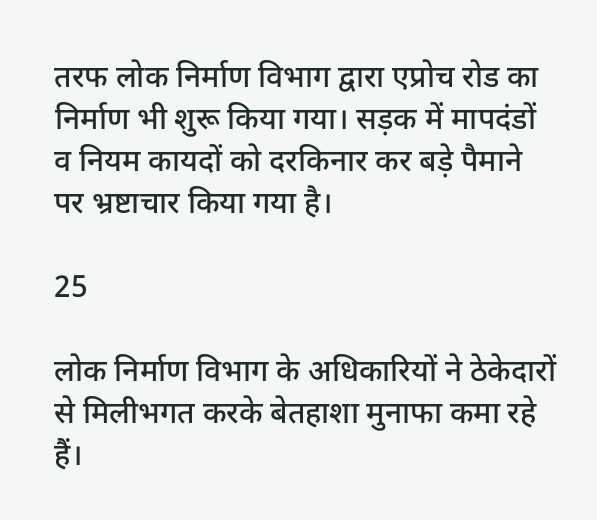तरफ लोक निर्माण विभाग द्वारा एप्रोच रोड का निर्माण भी शुरू किया गया। सड़क में मापदंडों व नियम कायदों को दरकिनार कर बड़े पैमाने पर भ्रष्टाचार किया गया है।

25

लोक निर्माण विभाग के अधिकारियों ने ठेकेदारों से मिलीभगत करके बेतहाशा मुनाफा कमा रहे हैं।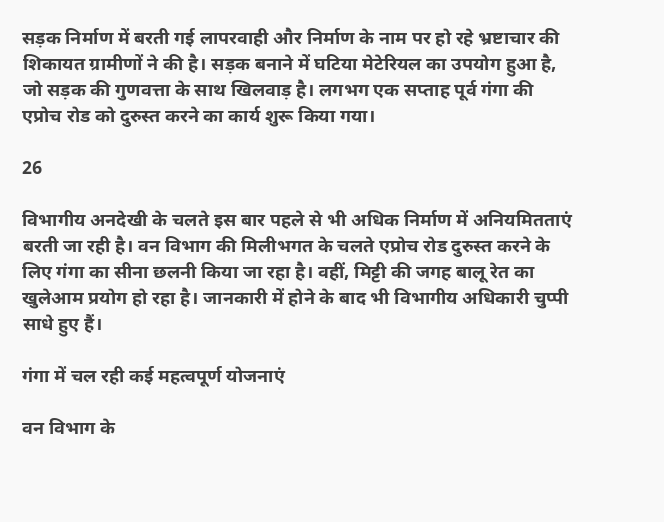सड़क निर्माण में बरती गई लापरवाही और निर्माण के नाम पर हो रहे भ्रष्टाचार की शिकायत ग्रामीणों ने की है। सड़क बनाने में घटिया मेटेरियल का उपयोग हुआ है, जो सड़क की गुणवत्ता के साथ खिलवाड़ है। लगभग एक सप्ताह पूर्व गंगा की एप्रोच रोड को दुरुस्त करने का कार्य शुरू किया गया।

26

विभागीय अनदेखी के चलते इस बार पहले से भी अधिक निर्माण में अनियमितताएं बरती जा रही है। वन विभाग की मिलीभगत के चलते एप्रोच रोड दुरुस्त करने के लिए गंगा का सीना छलनी किया जा रहा है। वहीं, मिट्टी की जगह बालू रेत का खुलेआम प्रयोग हो रहा है। जानकारी में होने के बाद भी विभागीय अधिकारी चुप्पी साधे हुए हैं।

गंगा में चल रही कई महत्वपूर्ण योजनाएं

वन विभाग के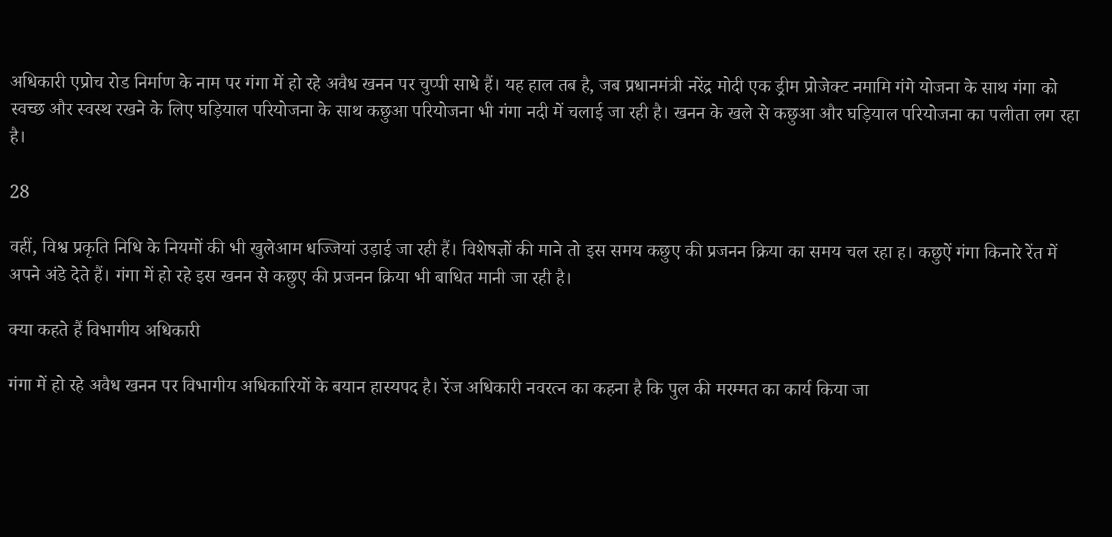अधिकारी एप्रोच रोड निर्माण के नाम पर गंगा में हो रहे अवैध खनन पर चुप्पी साधे हैं। यह हाल तब है, जब प्रधानमंत्री नरेंद्र मोदी एक ड्रीम प्रोजेक्ट नमामि गंगे योजना के साथ गंगा को स्वच्छ और स्वस्थ रखने के लिए घड़ियाल परियोजना के साथ कछुआ परियोजना भी गंगा नदी में चलाई जा रही है। खनन के खले से कछुआ और घड़ियाल परियोजना का पलीता लग रहा है।

28

वहीं, विश्व प्रकृति निधि के नियमों की भी खुलेआम धज्जियां उड़ाई जा रही हैं। विशेषज्ञों की माने तो इस समय कछुए की प्रजनन क्रिया का समय चल रहा ह। कछुऐं गंगा किनारे रेंत में अपने अंडे देते हैं। गंगा में हो रहे इस खनन से कछुए की प्रजनन क्रिया भी बाधित मानी जा रही है।

क्या कहते हैं विभागीय अधिकारी

गंगा में हो रहे अवैध खनन पर विभागीय अधिकारियों के बयान हास्यपद है। रेंज अधिकारी नवरत्न का कहना है कि पुल की मरम्मत का कार्य किया जा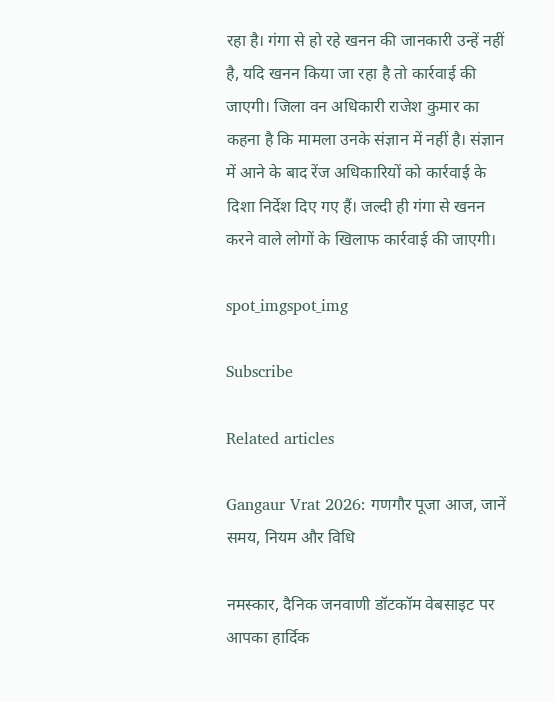रहा है। गंगा से हो रहे खनन की जानकारी उन्हें नहीं है, यदि खनन किया जा रहा है तो कार्रवाई की जाएगी। जिला वन अधिकारी राजेश कुमार का कहना है कि मामला उनके संज्ञान में नहीं है। संज्ञान में आने के बाद रेंज अधिकारियों को कार्रवाई के दिशा निर्देश दिए गए हैं। जल्दी ही गंगा से खनन करने वाले लोगों के खिलाफ कार्रवाई की जाएगी।

spot_imgspot_img

Subscribe

Related articles

Gangaur Vrat 2026: गणगौर पूजा आज, जानें समय, नियम और विधि

नमस्कार, दैनिक जनवाणी डॉटकॉम वेबसाइट पर आपका हार्दिक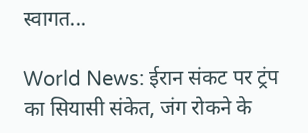स्वागत...

World News: ईरान संकट पर ट्रंप का सियासी संकेत, जंग रोकने के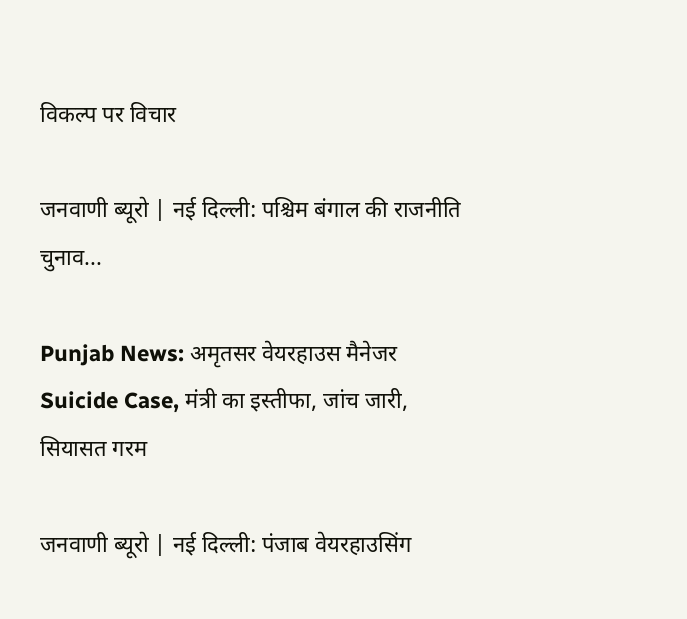विकल्प पर विचार

जनवाणी ब्यूरो | नई दिल्ली: पश्चिम बंगाल की राजनीति चुनाव...

Punjab News: अमृतसर वेयरहाउस मैनेजर Suicide Case, मंत्री का इस्तीफा, जांच जारी, सियासत गरम

जनवाणी ब्यूरो | नई दिल्ली: पंजाब वेयरहाउसिंग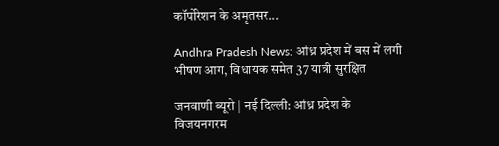कॉर्पोरेशन के अमृतसर...

Andhra Pradesh News: आंध्र प्रदेश में बस में लगी भीषण आग, विधायक समेत 37 यात्री सुरक्षित

जनवाणी ब्यूरो | नई दिल्ली: आंध्र प्रदेश के विजयनगरम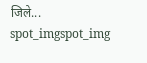जिले...
spot_imgspot_img